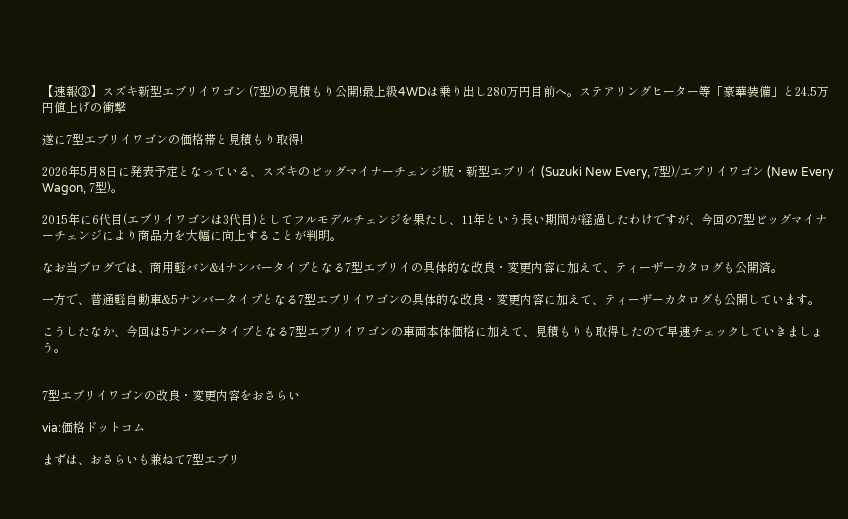【速報③】スズキ新型エブリイワゴン (7型)の見積もり公開!最上級4WDは乗り出し280万円目前へ。ステアリングヒーター等「豪華装備」と24.5万円値上げの衝撃

遂に7型エブリイワゴンの価格帯と見積もり取得!

2026年5月8日に発表予定となっている、スズキのビッグマイナーチェンジ版・新型エブリイ (Suzuki New Every, 7型)/エブリイワゴン (New Every Wagon, 7型)。

2015年に6代目(エブリイワゴンは3代目)としてフルモデルチェンジを果たし、11年という長い期間が経過したわけですが、今回の7型ビッグマイナーチェンジにより商品力を大幅に向上することが判明。

なお当ブログでは、商用軽バン&4ナンバータイプとなる7型エブリイの具体的な改良・変更内容に加えて、ティーザーカタログも公開済。

一方で、普通軽自動車&5ナンバータイプとなる7型エブリイワゴンの具体的な改良・変更内容に加えて、ティーザーカタログも公開しています。

こうしたなか、今回は5ナンバータイプとなる7型エブリイワゴンの車両本体価格に加えて、見積もりも取得したので早速チェックしていきましょう。


7型エブリイワゴンの改良・変更内容をおさらい

via:価格ドットコム

まずは、おさらいも兼ねて7型エブリ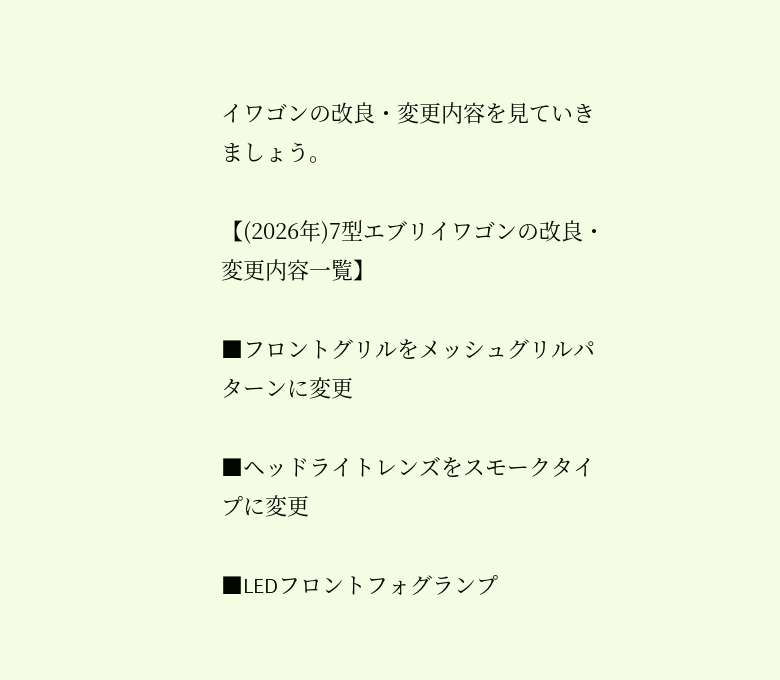イワゴンの改良・変更内容を見ていきましょう。

【(2026年)7型エブリイワゴンの改良・変更内容一覧】

■フロントグリルをメッシュグリルパターンに変更

■ヘッドライトレンズをスモークタイプに変更

■LEDフロントフォグランプ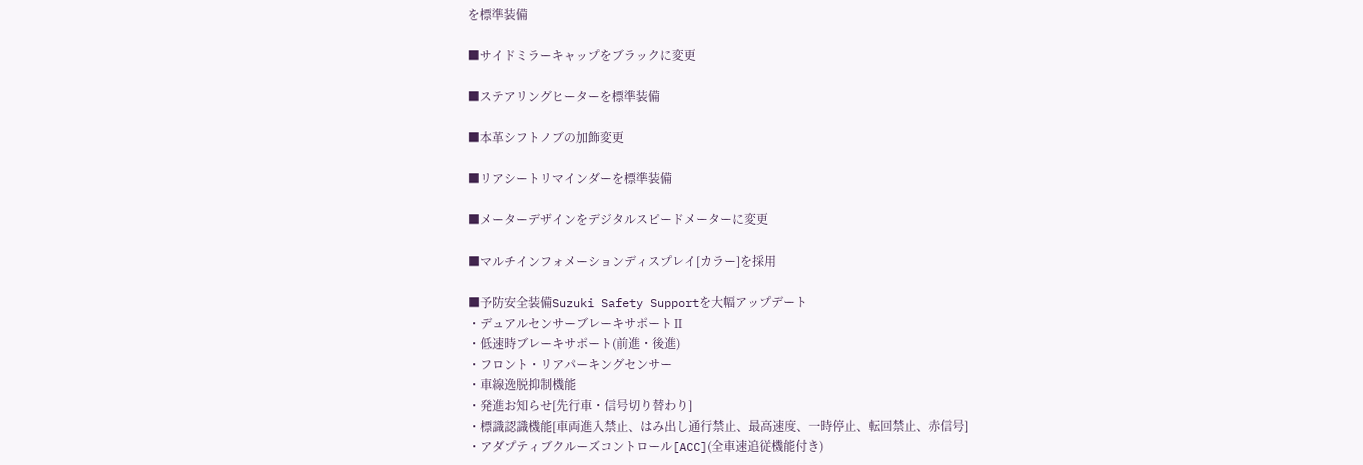を標準装備

■サイドミラーキャップをブラックに変更

■ステアリングヒーターを標準装備

■本革シフトノブの加飾変更

■リアシートリマインダーを標準装備

■メーターデザインをデジタルスピードメーターに変更

■マルチインフォメーションディスプレイ[カラー]を採用

■予防安全装備Suzuki Safety Supportを大幅アップデート
・デュアルセンサーブレーキサポートⅡ
・低速時ブレーキサポート(前進・後進)
・フロント・リアパーキングセンサー
・車線逸脱抑制機能
・発進お知らせ[先行車・信号切り替わり]
・標識認識機能[車両進入禁止、はみ出し通行禁止、最高速度、一時停止、転回禁止、赤信号]
・アダプティブクルーズコントロール[ACC](全車速追従機能付き)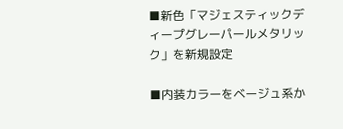■新色「マジェスティックディープグレーパールメタリック」を新規設定

■内装カラーをベージュ系か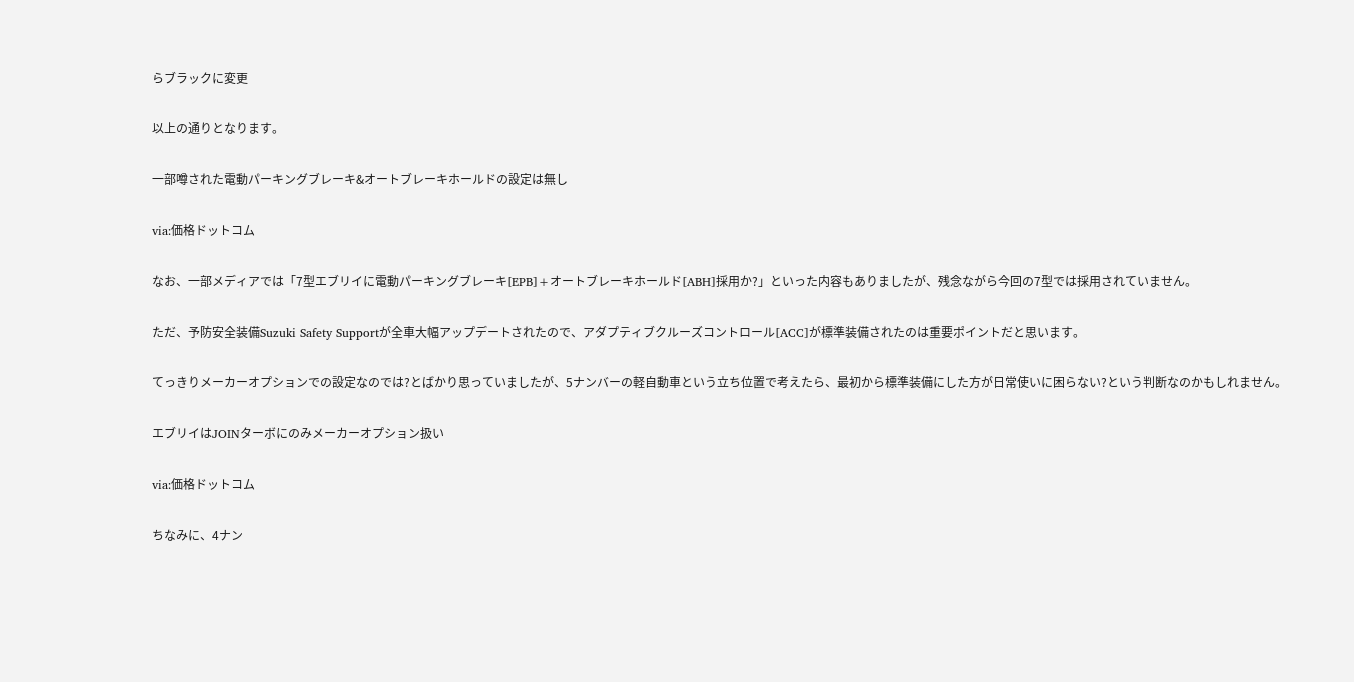らブラックに変更

以上の通りとなります。

一部噂された電動パーキングブレーキ&オートブレーキホールドの設定は無し

via:価格ドットコム

なお、一部メディアでは「7型エブリイに電動パーキングブレーキ[EPB]+オートブレーキホールド[ABH]採用か?」といった内容もありましたが、残念ながら今回の7型では採用されていません。

ただ、予防安全装備Suzuki Safety Supportが全車大幅アップデートされたので、アダプティブクルーズコントロール[ACC]が標準装備されたのは重要ポイントだと思います。

てっきりメーカーオプションでの設定なのでは?とばかり思っていましたが、5ナンバーの軽自動車という立ち位置で考えたら、最初から標準装備にした方が日常使いに困らない?という判断なのかもしれません。

エブリイはJOINターボにのみメーカーオプション扱い

via:価格ドットコム

ちなみに、4ナン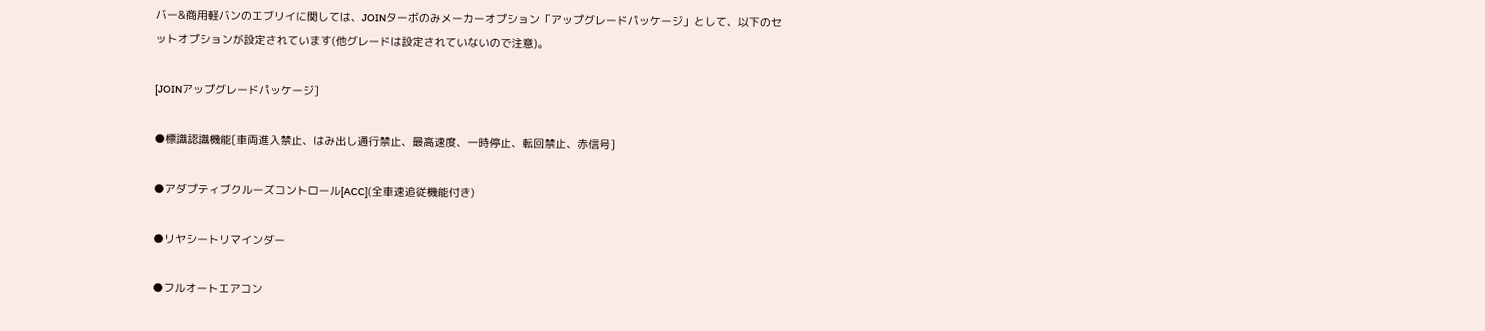バー&商用軽バンのエブリイに関しては、JOINターボのみメーカーオプション「アップグレードパッケージ」として、以下のセットオプションが設定されています(他グレードは設定されていないので注意)。

[JOINアップグレードパッケージ]

●標識認識機能[車両進入禁止、はみ出し通行禁止、最高速度、一時停止、転回禁止、赤信号]

●アダプティブクルーズコントロール[ACC](全車速追従機能付き)

●リヤシートリマインダー

●フルオートエアコン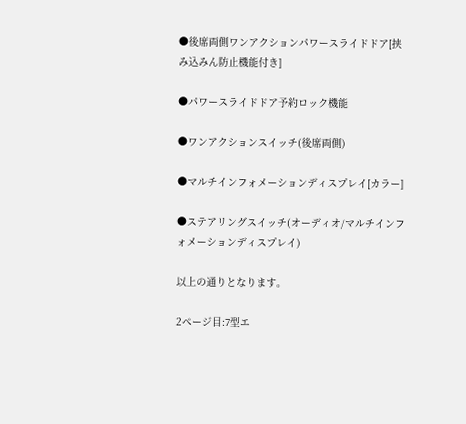●後席両側ワンアクションパワースライドドア[挟み込みん防止機能付き]

●パワースライドドア予約ロック機能

●ワンアクションスイッチ(後席両側)

●マルチインフォメーションディスプレイ[カラー]

●ステアリングスイッチ(オーディオ/マルチインフォメーションディスプレイ)

以上の通りとなります。

2ページ目:7型エ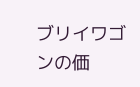ブリイワゴンの価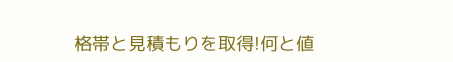格帯と見積もりを取得!何と値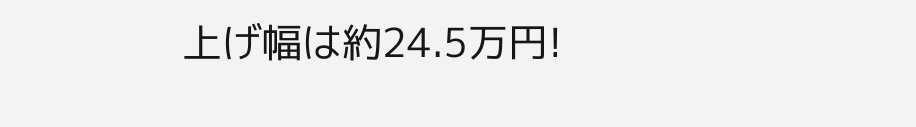上げ幅は約24.5万円!